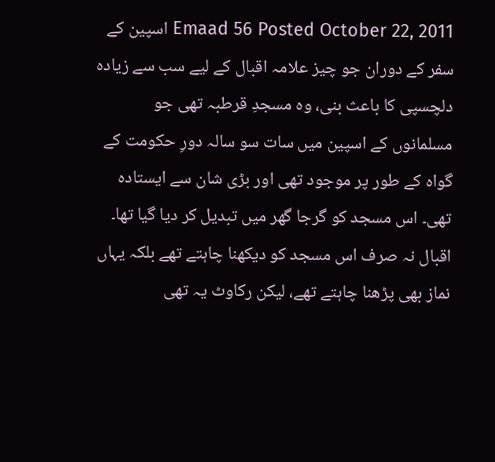Emaad 56 Posted October 22, 2011 اسپین کے سفر کے دوران جو چیز علامہ اقبال کے لیے سب سے زیادہ دلچسپی کا باعث بنی، وہ مسجدِ قرطبہ تھی جو مسلمانوں کے اسپین میں سات سو سالہ دورِ حکومت کے گواہ کے طور پر موجود تھی اور بڑی شان سے ایستادہ تھی۔ اس مسجد کو گرجا گھر میں تبدیل کر دیا گیا تھا۔ اقبال نہ صرف اس مسجد کو دیکھنا چاہتے تھے بلکہ یہاں نماز بھی پڑھنا چاہتے تھے، لیکن رکاوٹ یہ تھی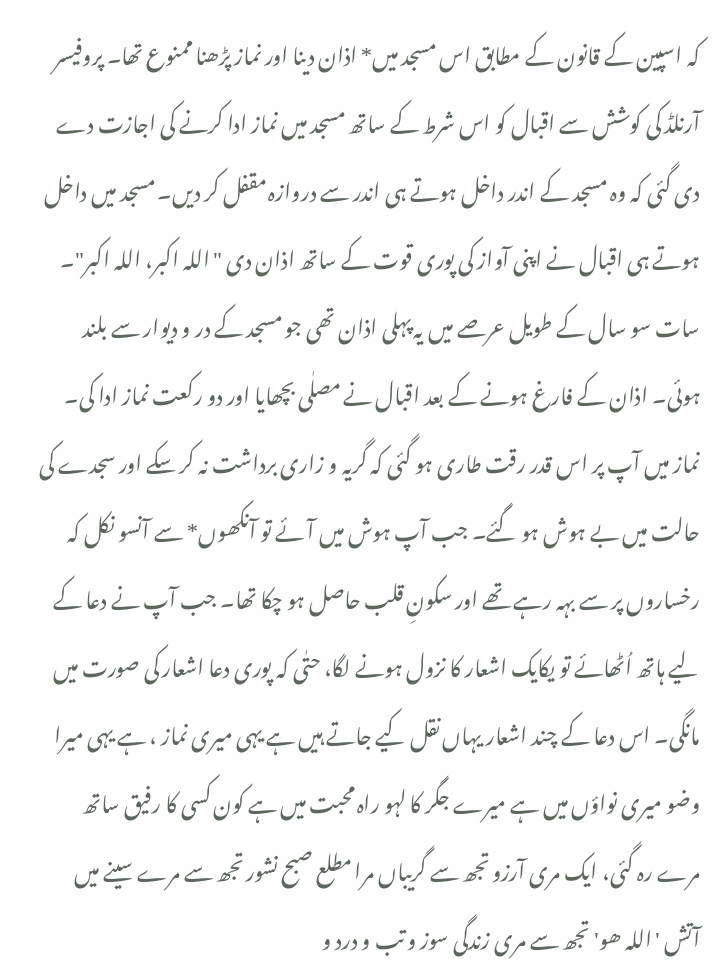کہ اسپین کے قانون کے مطابق اس مسجد میں* اذان دینا اور نماز پڑھنا ممنوع تھا۔ پروفیسر آرنلڈ کی کوشش سے اقبال کو اس شرط کے ساتھ مسجد میں نماز ادا کرنے کی اجازت دے دی گئی کہ وہ مسجد کے اندر داخل ہوتے ہی اندر سے دروازہ مقفل کر دیں۔ مسجد میں داخل ہوتے ہی اقبال نے اپنی آواز کی پوری قوت کے ساتھ اذان دی "اللہ اکبر، اللہ اکبر"۔ سات سو سال کے طویل عرصے میں یہ پہلی اذان تھی جو مسجد کے در و دیوار سے بلند ہوئی۔ اذان کے فارغ ہونے کے بعد اقبال نے مصلٰی بچھایا اور دو رکعت نماز ادا کی۔ نماز میں آپ پر اس قدر رقت طاری ہو گئی کہ گریہ و زاری برداشت نہ کر سکے اور سجدے کی حالت میں بے ہوش ہو گئے۔ جب آپ ہوش میں آئے تو آنکھوں* سے آنسو نکل کہ رخساروں پر سے بہہ رہے تھے اور سکونِ قلب حاصل ہو چکا تھا۔ جب آپ نے دعا کے لیے ہاتھ اُٹھائے تو یکایک اشعار کا نزول ہونے لگا، حتٰی کہ پوری دعا اشعار کی صورت میں مانگی۔ اس دعا کے چند اشعار یہاں نقل کیے جاتے ہیں ہے یہی میری نماز ، ہے یہی میرا وضو میری نواؤں میں ہے میرے جگر کا لہو راہ محبت میں ہے کون کسی کا رفیق ساتھ مرے رہ گئی، ایک مری آرزو تجھ سے گریباں مرا مطلع صبح نشور تجھ سے مرے سینے میں آتش 'اللہ ھو' تجھ سے مری زندگی سوز و تب و درد و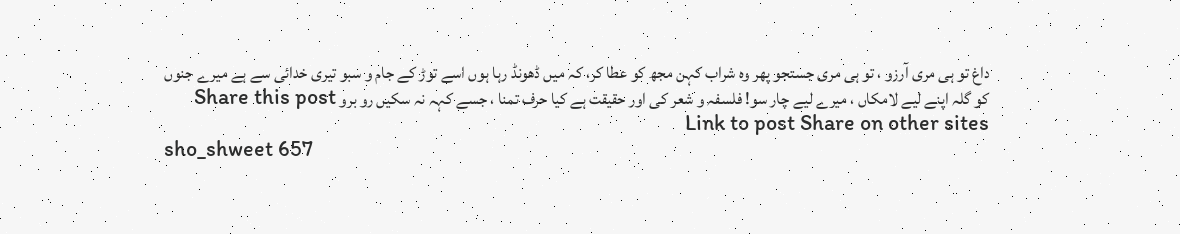داغ تو ہی مری آرزو ، تو ہی مری جستجو پھر وہ شراب کہن مجھ کو عطا کر، کہ میں ڈھونڈ رہا ہوں اسے توڑ کے جام و سبو تیری خدائی سے ہے میرے جنوں کو گلہ اپنے لیے لامکاں ، میرے لیے چار سو! فلسفہ و شعر کی اور حقیقت ہے کیا حرف تمنا ، جسے کہہ نہ سکیں رو برو Share this post Link to post Share on other sites
sho_shweet 657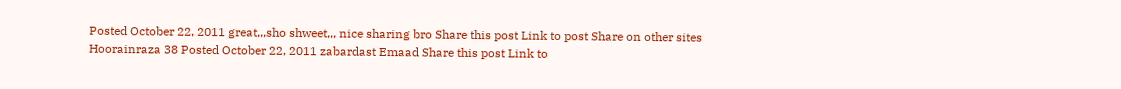Posted October 22, 2011 great,,,sho shweet,,, nice sharing bro Share this post Link to post Share on other sites
Hoorainraza 38 Posted October 22, 2011 zabardast Emaad Share this post Link to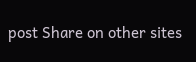post Share on other sites